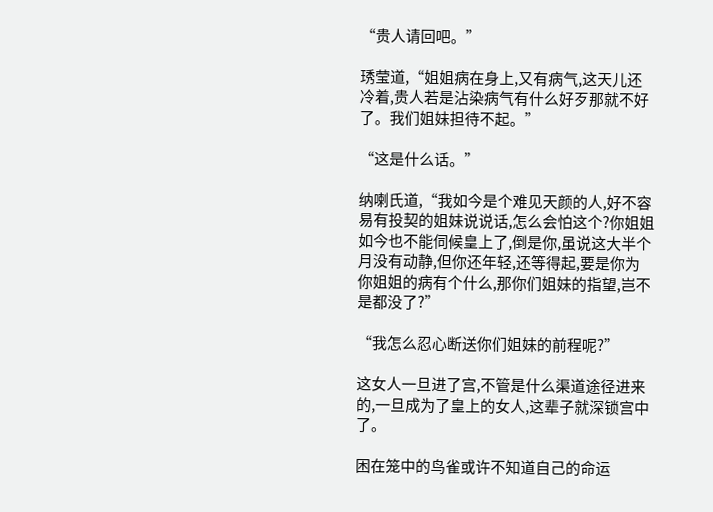“贵人请回吧。”

琇莹道,“姐姐病在身上,又有病气,这天儿还冷着,贵人若是沾染病气有什么好歹那就不好了。我们姐妹担待不起。”

“这是什么话。”

纳喇氏道,“我如今是个难见天颜的人,好不容易有投契的姐妹说说话,怎么会怕这个?你姐姐如今也不能伺候皇上了,倒是你,虽说这大半个月没有动静,但你还年轻,还等得起,要是你为你姐姐的病有个什么,那你们姐妹的指望,岂不是都没了?”

“我怎么忍心断送你们姐妹的前程呢?”

这女人一旦进了宫,不管是什么渠道途径进来的,一旦成为了皇上的女人,这辈子就深锁宫中了。

困在笼中的鸟雀或许不知道自己的命运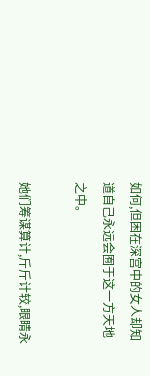如何,但困在深宫中的女人却知道自己永远会囿于这一方天地之中。

她们筹谋算计,斤斤计较,眼睛永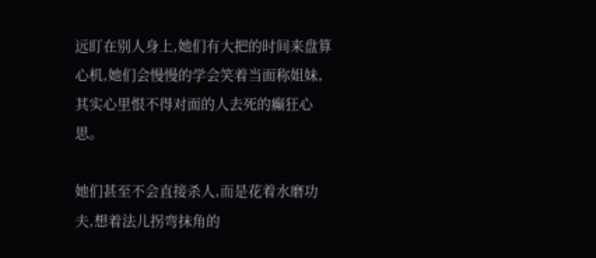远盯在别人身上,她们有大把的时间来盘算心机,她们会慢慢的学会笑着当面称姐妹,其实心里恨不得对面的人去死的癫狂心思。

她们甚至不会直接杀人,而是花着水磨功夫,想着法儿拐弯抹角的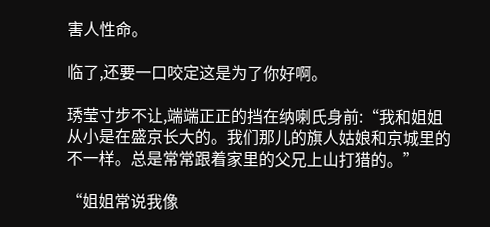害人性命。

临了,还要一口咬定这是为了你好啊。

琇莹寸步不让,端端正正的挡在纳喇氏身前:“我和姐姐从小是在盛京长大的。我们那儿的旗人姑娘和京城里的不一样。总是常常跟着家里的父兄上山打猎的。”

“姐姐常说我像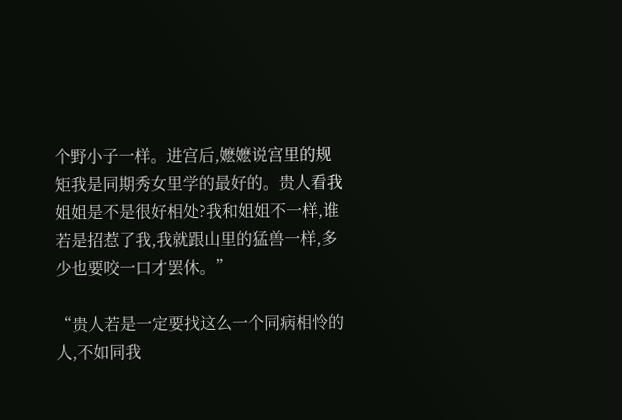个野小子一样。进宫后,嬷嬷说宫里的规矩我是同期秀女里学的最好的。贵人看我姐姐是不是很好相处?我和姐姐不一样,谁若是招惹了我,我就跟山里的猛兽一样,多少也要咬一口才罢休。”

“贵人若是一定要找这么一个同病相怜的人,不如同我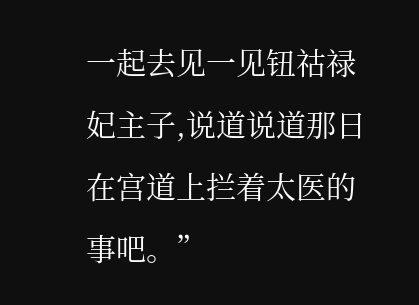一起去见一见钮祜禄妃主子,说道说道那日在宫道上拦着太医的事吧。”